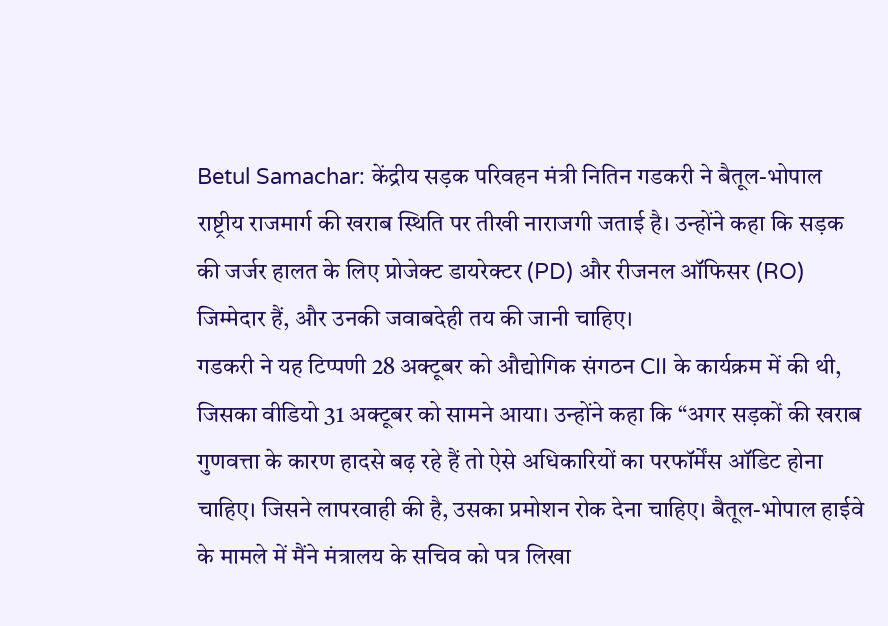Betul Samachar: केंद्रीय सड़क परिवहन मंत्री नितिन गडकरी ने बैतूल-भोपाल राष्ट्रीय राजमार्ग की खराब स्थिति पर तीखी नाराजगी जताई है। उन्होंने कहा कि सड़क की जर्जर हालत के लिए प्रोजेक्ट डायरेक्टर (PD) और रीजनल ऑफिसर (RO) जिम्मेदार हैं, और उनकी जवाबदेही तय की जानी चाहिए।
गडकरी ने यह टिप्पणी 28 अक्टूबर को औद्योगिक संगठन CII के कार्यक्रम में की थी, जिसका वीडियो 31 अक्टूबर को सामने आया। उन्होंने कहा कि “अगर सड़कों की खराब गुणवत्ता के कारण हादसे बढ़ रहे हैं तो ऐसे अधिकारियों का परफॉर्मेंस ऑडिट होना चाहिए। जिसने लापरवाही की है, उसका प्रमोशन रोक देना चाहिए। बैतूल-भोपाल हाईवे के मामले में मैंने मंत्रालय के सचिव को पत्र लिखा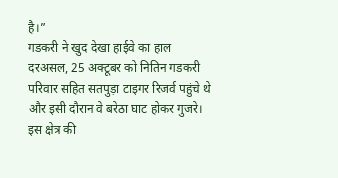है।”
गडकरी ने खुद देखा हाईवे का हाल
दरअसल, 25 अक्टूबर को नितिन गडकरी परिवार सहित सतपुड़ा टाइगर रिजर्व पहुंचे थे और इसी दौरान वे बरेठा घाट होकर गुजरे। इस क्षेत्र की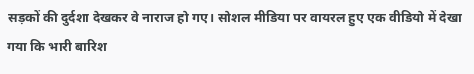सड़कों की दुर्दशा देखकर वे नाराज हो गए। सोशल मीडिया पर वायरल हुए एक वीडियो में देखा गया कि भारी बारिश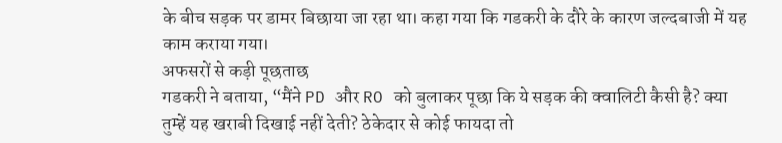के बीच सड़क पर डामर बिछाया जा रहा था। कहा गया कि गडकरी के दौरे के कारण जल्दबाजी में यह काम कराया गया।
अफसरों से कड़ी पूछताछ
गडकरी ने बताया, “मैंने PD और RO को बुलाकर पूछा कि ये सड़क की क्वालिटी कैसी है? क्या तुम्हें यह खराबी दिखाई नहीं देती? ठेकेदार से कोई फायदा तो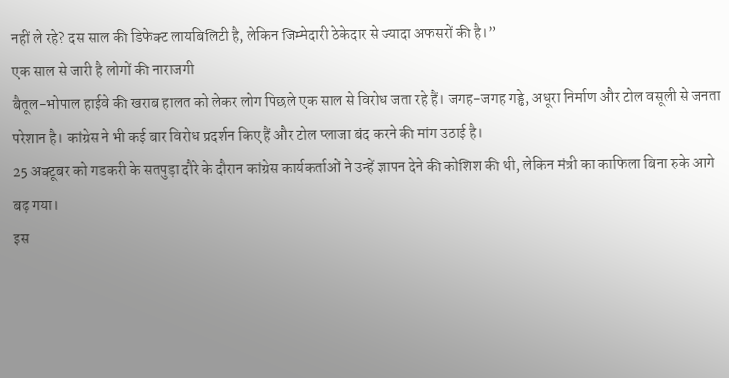नहीं ले रहे? दस साल की डिफेक्ट लायबिलिटी है, लेकिन जिम्मेदारी ठेकेदार से ज्यादा अफसरों की है।”
एक साल से जारी है लोगों की नाराजगी
बैतूल-भोपाल हाईवे की खराब हालत को लेकर लोग पिछले एक साल से विरोध जता रहे हैं। जगह-जगह गड्ढे, अधूरा निर्माण और टोल वसूली से जनता परेशान है। कांग्रेस ने भी कई बार विरोध प्रदर्शन किए हैं और टोल प्लाजा बंद करने की मांग उठाई है।
25 अक्टूबर को गडकरी के सतपुड़ा दौरे के दौरान कांग्रेस कार्यकर्ताओं ने उन्हें ज्ञापन देने की कोशिश की थी, लेकिन मंत्री का काफिला बिना रुके आगे बढ़ गया।
इस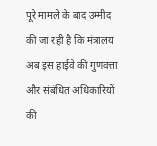पूरे मामले के बाद उम्मीद की जा रही है कि मंत्रालय अब इस हाईवे की गुणवत्ता और संबंधित अधिकारियों की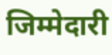जिम्मेदारी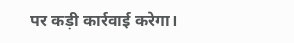पर कड़ी कार्रवाई करेगा।